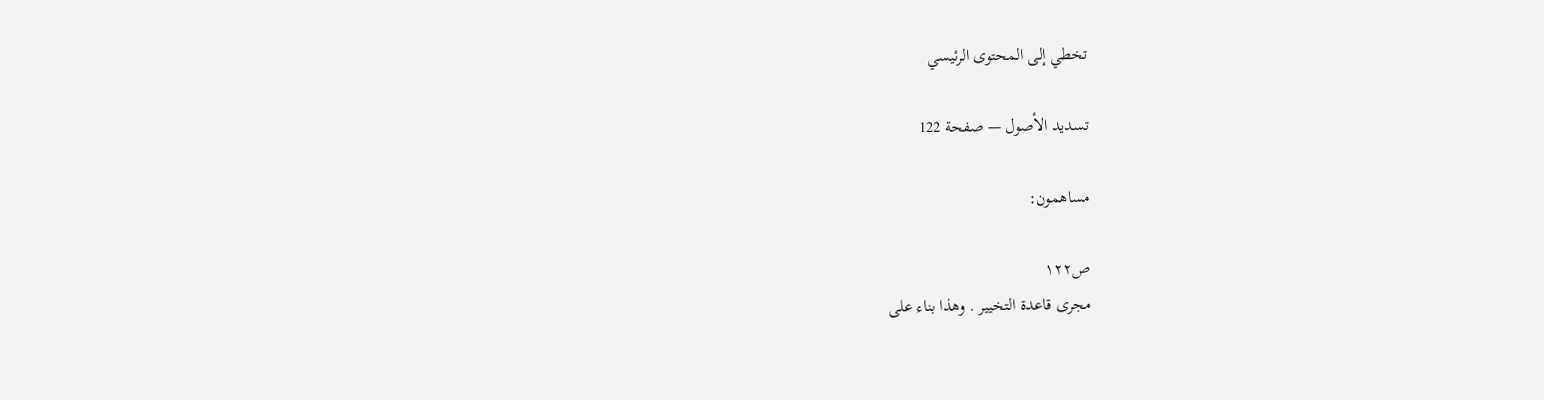تخطي إلى المحتوى الرئيسي

تسديد الأصول — صفحة 122

مساهمون:

ص١٢٢
مجرى قاعدة التخيير . وهذا بناء على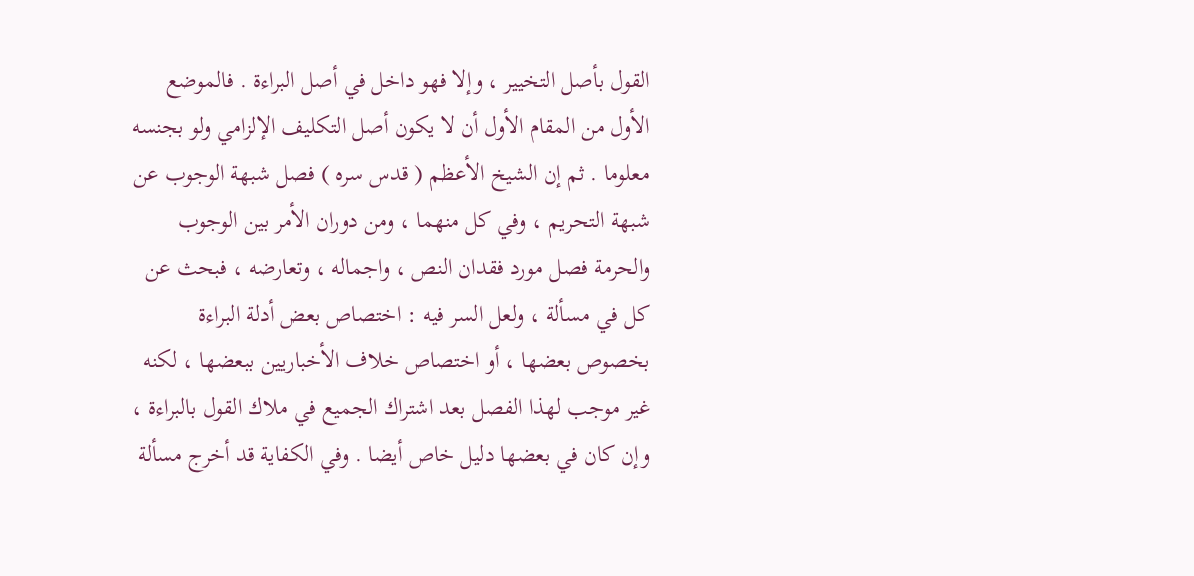القول بأصل التخيير ، وإلا فهو داخل في أصل البراءة . فالموضع الأول من المقام الأول أن لا يكون أصل التكليف الإلزامي ولو بجنسه معلوما . ثم إن الشيخ الأعظم ( قدس سره ) فصل شبهة الوجوب عن شبهة التحريم ، وفي كل منهما ، ومن دوران الأمر بين الوجوب والحرمة فصل مورد فقدان النص ، واجماله ، وتعارضه ، فبحث عن كل في مسألة ، ولعل السر فيه : اختصاص بعض أدلة البراءة بخصوص بعضها ، أو اختصاص خلاف الأخباريين ببعضها ، لكنه غير موجب لهذا الفصل بعد اشتراك الجميع في ملاك القول بالبراءة ، وإن كان في بعضها دليل خاص أيضا . وفي الكفاية قد أخرج مسألة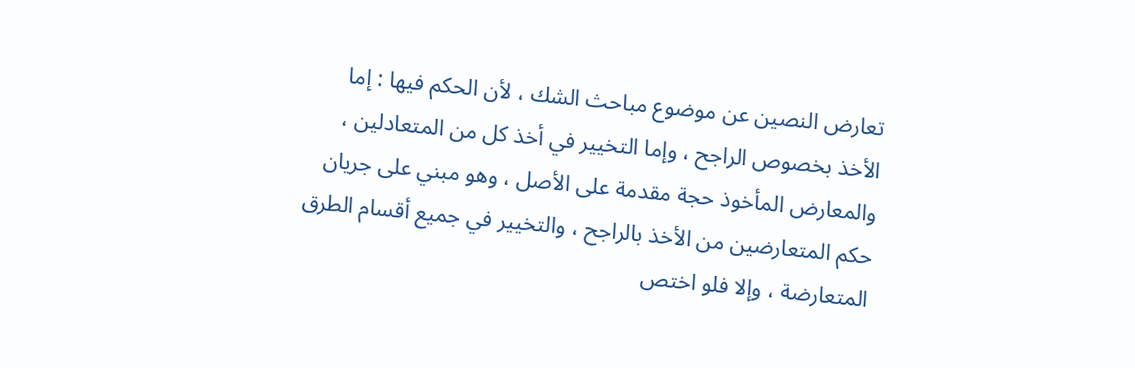تعارض النصين عن موضوع مباحث الشك ، لأن الحكم فيها : إما الأخذ بخصوص الراجح ، وإما التخيير في أخذ كل من المتعادلين ، والمعارض المأخوذ حجة مقدمة على الأصل ، وهو مبني على جريان حكم المتعارضين من الأخذ بالراجح ، والتخيير في جميع أقسام الطرق المتعارضة ، وإلا فلو اختص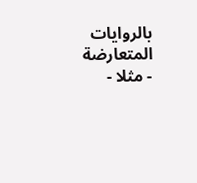بالروايات المتعارضة - مثلا -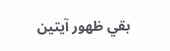بقي ظهور آيتين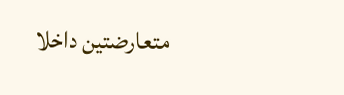متعارضتين داخلا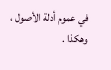في عموم أدلة الأصول ، وهكذا .